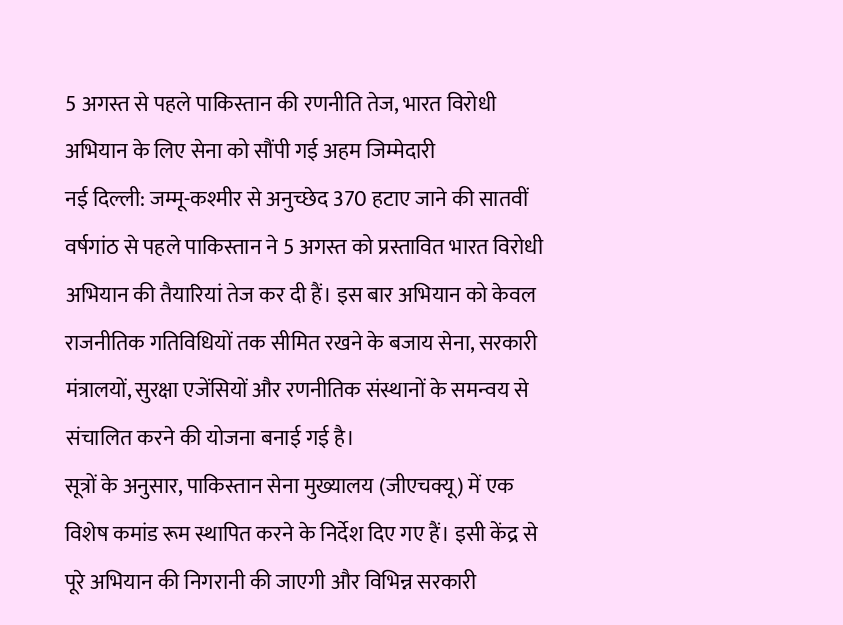5 अगस्त से पहले पाकिस्तान की रणनीति तेज, भारत विरोधी अभियान के लिए सेना को सौंपी गई अहम जिम्मेदारी
नई दिल्ली: जम्मू-कश्मीर से अनुच्छेद 370 हटाए जाने की सातवीं वर्षगांठ से पहले पाकिस्तान ने 5 अगस्त को प्रस्तावित भारत विरोधी अभियान की तैयारियां तेज कर दी हैं। इस बार अभियान को केवल राजनीतिक गतिविधियों तक सीमित रखने के बजाय सेना, सरकारी मंत्रालयों, सुरक्षा एजेंसियों और रणनीतिक संस्थानों के समन्वय से संचालित करने की योजना बनाई गई है।
सूत्रों के अनुसार, पाकिस्तान सेना मुख्यालय (जीएचक्यू) में एक विशेष कमांड रूम स्थापित करने के निर्देश दिए गए हैं। इसी केंद्र से पूरे अभियान की निगरानी की जाएगी और विभिन्न सरकारी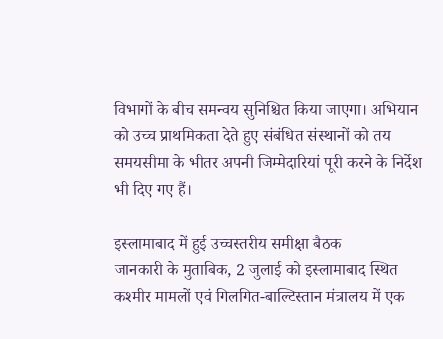विभागों के बीच समन्वय सुनिश्चित किया जाएगा। अभियान को उच्च प्राथमिकता देते हुए संबंधित संस्थानों को तय समयसीमा के भीतर अपनी जिम्मेदारियां पूरी करने के निर्देश भी दिए गए हैं।

इस्लामाबाद में हुई उच्चस्तरीय समीक्षा बैठक
जानकारी के मुताबिक, 2 जुलाई को इस्लामाबाद स्थित कश्मीर मामलों एवं गिलगित-बाल्टिस्तान मंत्रालय में एक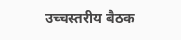उच्चस्तरीय बैठक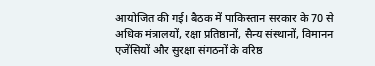आयोजित की गई। बैठक में पाकिस्तान सरकार के 70 से अधिक मंत्रालयों, रक्षा प्रतिष्ठानों, सैन्य संस्थानों, विमानन एजेंसियों और सुरक्षा संगठनों के वरिष्ठ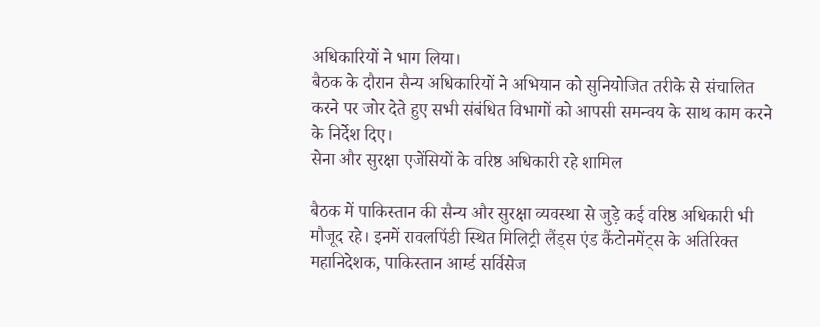अधिकारियों ने भाग लिया।
बैठक के दौरान सैन्य अधिकारियों ने अभियान को सुनियोजित तरीके से संचालित करने पर जोर देते हुए सभी संबंधित विभागों को आपसी समन्वय के साथ काम करने के निर्देश दिए।
सेना और सुरक्षा एजेंसियों के वरिष्ठ अधिकारी रहे शामिल

बैठक में पाकिस्तान की सैन्य और सुरक्षा व्यवस्था से जुड़े कई वरिष्ठ अधिकारी भी मौजूद रहे। इनमें रावलपिंडी स्थित मिलिट्री लैंड्स एंड कैंटोनमेंट्स के अतिरिक्त महानिदेशक, पाकिस्तान आर्म्ड सर्विसेज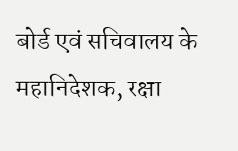बोर्ड एवं सचिवालय के महानिदेशक, रक्षा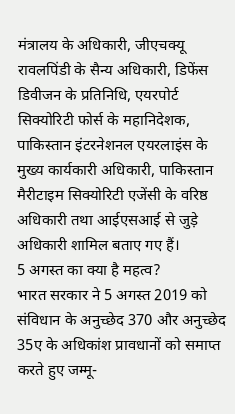मंत्रालय के अधिकारी, जीएचक्यू रावलपिंडी के सैन्य अधिकारी, डिफेंस डिवीजन के प्रतिनिधि, एयरपोर्ट सिक्योरिटी फोर्स के महानिदेशक, पाकिस्तान इंटरनेशनल एयरलाइंस के मुख्य कार्यकारी अधिकारी, पाकिस्तान मैरीटाइम सिक्योरिटी एजेंसी के वरिष्ठ अधिकारी तथा आईएसआई से जुड़े अधिकारी शामिल बताए गए हैं।
5 अगस्त का क्या है महत्व?
भारत सरकार ने 5 अगस्त 2019 को संविधान के अनुच्छेद 370 और अनुच्छेद 35ए के अधिकांश प्रावधानों को समाप्त करते हुए जम्मू-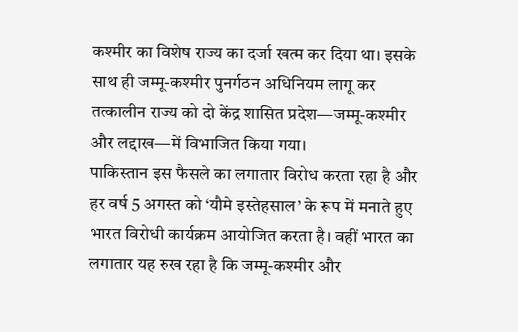कश्मीर का विशेष राज्य का दर्जा खत्म कर दिया था। इसके साथ ही जम्मू-कश्मीर पुनर्गठन अधिनियम लागू कर तत्कालीन राज्य को दो केंद्र शासित प्रदेश—जम्मू-कश्मीर और लद्दाख—में विभाजित किया गया।
पाकिस्तान इस फैसले का लगातार विरोध करता रहा है और हर वर्ष 5 अगस्त को ‘यौमे इस्तेहसाल’ के रूप में मनाते हुए भारत विरोधी कार्यक्रम आयोजित करता है। वहीं भारत का लगातार यह रुख रहा है कि जम्मू-कश्मीर और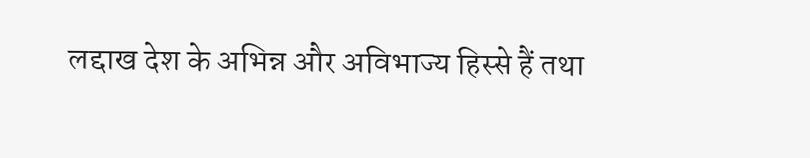लद्दाख देश के अभिन्न और अविभाज्य हिस्से हैं तथा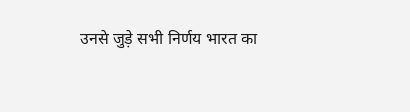उनसे जुड़े सभी निर्णय भारत का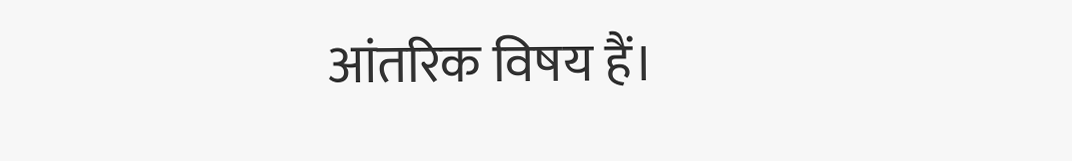आंतरिक विषय हैं।